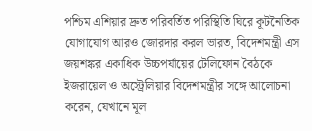পশ্চিম এশিয়ার দ্রুত পরিবর্তিত পরিস্থিতি ঘিরে কূটনৈতিক যোগাযোগ আরও জোরদার করল ভারত, বিদেশমন্ত্রী এস জয়শঙ্কর একাধিক উচ্চপর্যায়ের টেলিফোন বৈঠকে ইজরায়েল ও অস্ট্রেলিয়ার বিদেশমন্ত্রীর সঙ্গে আলোচনা করেন, যেখানে মূল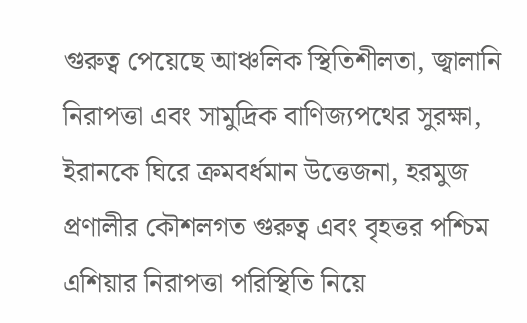গুরুত্ব পেয়েছে আঞ্চলিক স্থিতিশীলতা, জ্বালানি নিরাপত্তা এবং সামুদ্রিক বাণিজ্যপথের সুরক্ষা, ইরানকে ঘিরে ক্রমবর্ধমান উত্তেজনা, হরমুজ প্রণালীর কৌশলগত গুরুত্ব এবং বৃহত্তর পশ্চিম এশিয়ার নিরাপত্তা পরিস্থিতি নিয়ে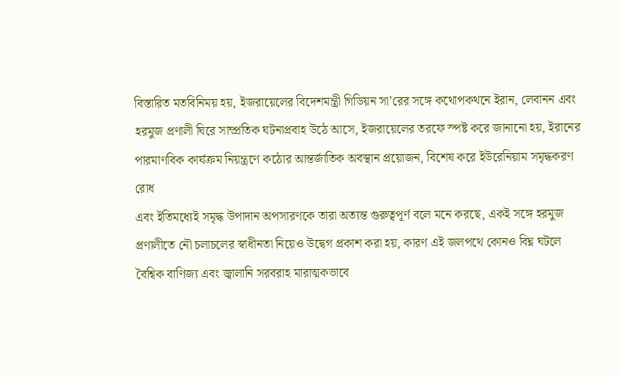বিস্তারিত মতবিনিময় হয়, ইজরায়েলের বিদেশমন্ত্রী গিডিয়ন সা’রের সঙ্গে কথোপকথনে ইরান, লেবানন এবং হরমুজ প্রণালী ঘিরে সাম্প্রতিক ঘটনাপ্রবাহ উঠে আসে, ইজরায়েলের তরফে স্পষ্ট করে জানানো হয়, ইরানের পারমাণবিক কার্যক্রম নিয়ন্ত্রণে কঠোর আন্তর্জাতিক অবস্থান প্রয়োজন, বিশেষ করে ইউরেনিয়াম সমৃদ্ধকরণ রোধ
এবং ইতিমধ্যেই সমৃদ্ধ উপাদান অপসারণকে তারা অত্যন্ত গুরুত্বপূর্ণ বলে মনে করছে, একই সঙ্গে হরমুজ প্রণালীতে নৌ চলাচলের স্বাধীনতা নিয়েও উদ্বেগ প্রকাশ করা হয়, কারণ এই জলপথে কোনও বিঘ্ন ঘটলে বৈশ্বিক বাণিজ্য এবং জ্বালানি সরবরাহ মারাত্মকভাবে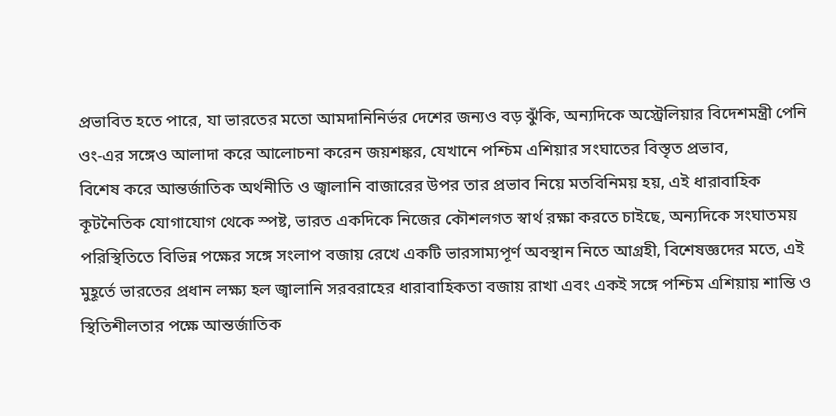প্রভাবিত হতে পারে, যা ভারতের মতো আমদানিনির্ভর দেশের জন্যও বড় ঝুঁকি, অন্যদিকে অস্ট্রেলিয়ার বিদেশমন্ত্রী পেনি ওং-এর সঙ্গেও আলাদা করে আলোচনা করেন জয়শঙ্কর, যেখানে পশ্চিম এশিয়ার সংঘাতের বিস্তৃত প্রভাব,
বিশেষ করে আন্তর্জাতিক অর্থনীতি ও জ্বালানি বাজারের উপর তার প্রভাব নিয়ে মতবিনিময় হয়, এই ধারাবাহিক কূটনৈতিক যোগাযোগ থেকে স্পষ্ট, ভারত একদিকে নিজের কৌশলগত স্বার্থ রক্ষা করতে চাইছে, অন্যদিকে সংঘাতময় পরিস্থিতিতে বিভিন্ন পক্ষের সঙ্গে সংলাপ বজায় রেখে একটি ভারসাম্যপূর্ণ অবস্থান নিতে আগ্রহী, বিশেষজ্ঞদের মতে, এই মুহূর্তে ভারতের প্রধান লক্ষ্য হল জ্বালানি সরবরাহের ধারাবাহিকতা বজায় রাখা এবং একই সঙ্গে পশ্চিম এশিয়ায় শান্তি ও স্থিতিশীলতার পক্ষে আন্তর্জাতিক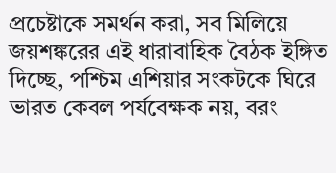প্রচেষ্টাকে সমর্থন করা, সব মিলিয়ে জয়শঙ্করের এই ধারাবাহিক বৈঠক ইঙ্গিত দিচ্ছে, পশ্চিম এশিয়ার সংকটকে ঘিরে ভারত কেবল পর্যবেক্ষক নয়, বরং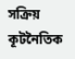সক্রিয় কূটনৈতিক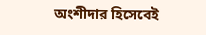অংশীদার হিসেবেই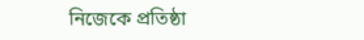নিজেকে প্রতিষ্ঠা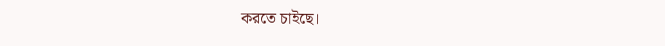করতে চাইছে।